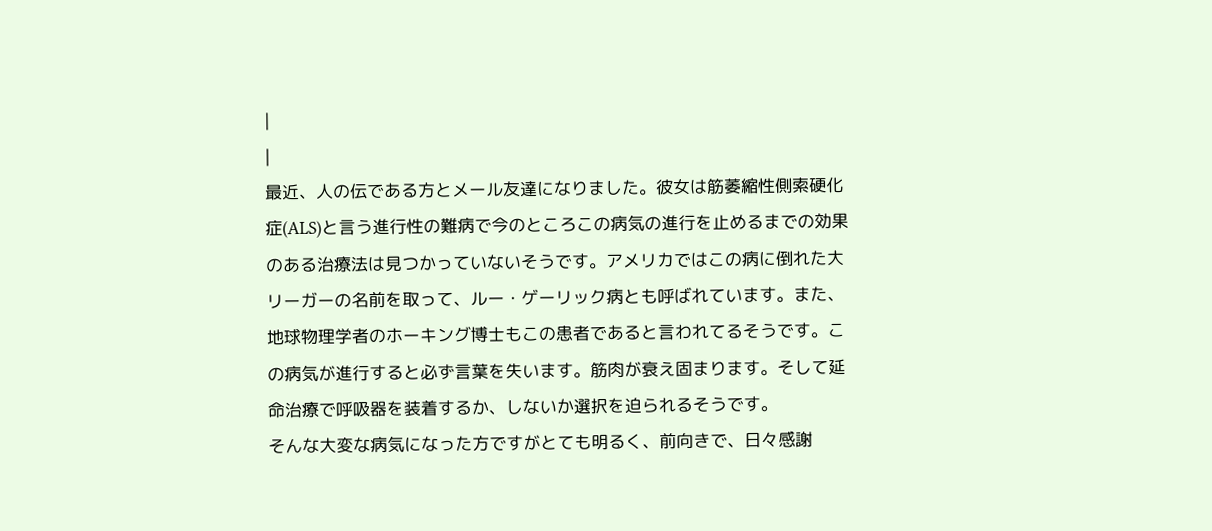|
|
最近、人の伝である方とメール友達になりました。彼女は筋萎縮性側索硬化症(ALS)と言う進行性の難病で今のところこの病気の進行を止めるまでの効果のある治療法は見つかっていないそうです。アメリカではこの病に倒れた大リーガーの名前を取って、ルー・ゲーリック病とも呼ばれています。また、地球物理学者のホーキング博士もこの患者であると言われてるそうです。この病気が進行すると必ず言葉を失います。筋肉が衰え固まります。そして延命治療で呼吸器を装着するか、しないか選択を迫られるそうです。
そんな大変な病気になった方ですがとても明るく、前向きで、日々感謝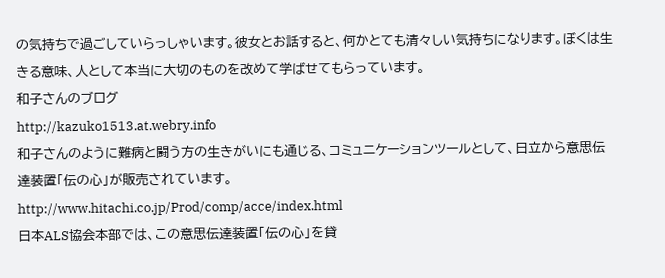の気持ちで過ごしていらっしゃいます。彼女とお話すると、何かとても清々しい気持ちになります。ぼくは生きる意味、人として本当に大切のものを改めて学ばせてもらっています。
和子さんのブログ
http://kazuko1513.at.webry.info
和子さんのように難病と闘う方の生きがいにも通じる、コミュニケーションツールとして、日立から意思伝達装置「伝の心」が販売されています。
http://www.hitachi.co.jp/Prod/comp/acce/index.html
日本ALS協会本部では、この意思伝達装置「伝の心」を貸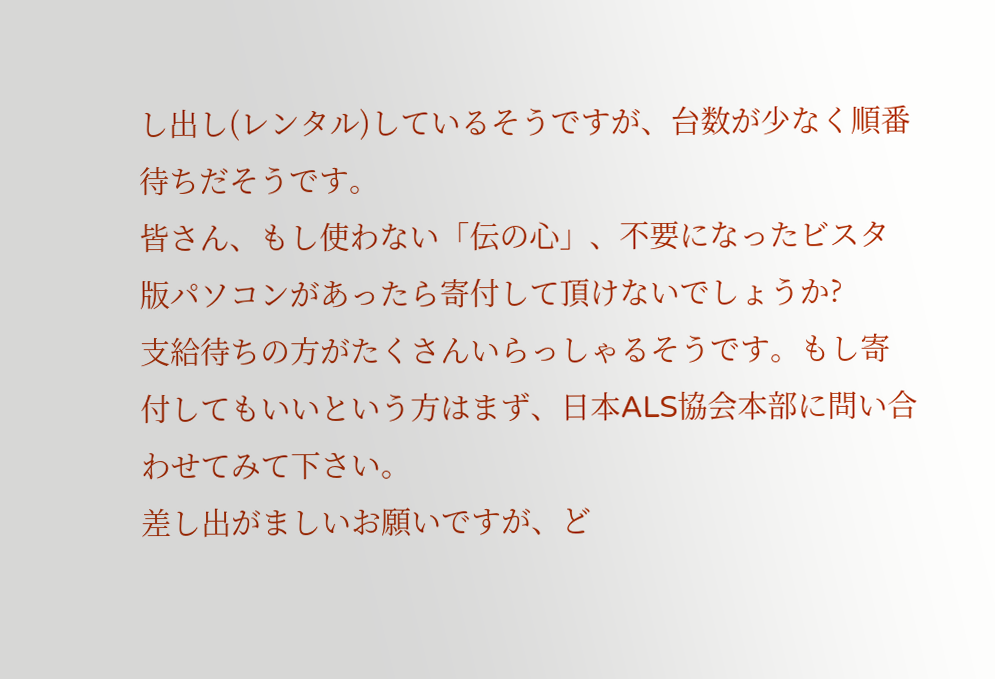し出し(レンタル)しているそうですが、台数が少なく順番待ちだそうです。
皆さん、もし使わない「伝の心」、不要になったビスタ版パソコンがあったら寄付して頂けないでしょうか?
支給待ちの方がたくさんいらっしゃるそうです。もし寄付してもいいという方はまず、日本ALS協会本部に問い合わせてみて下さい。
差し出がましいお願いですが、ど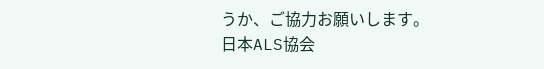うか、ご協力お願いします。
日本ALS協会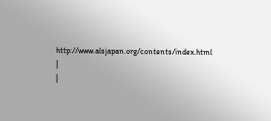http://www.alsjapan.org/contents/index.html
|
|